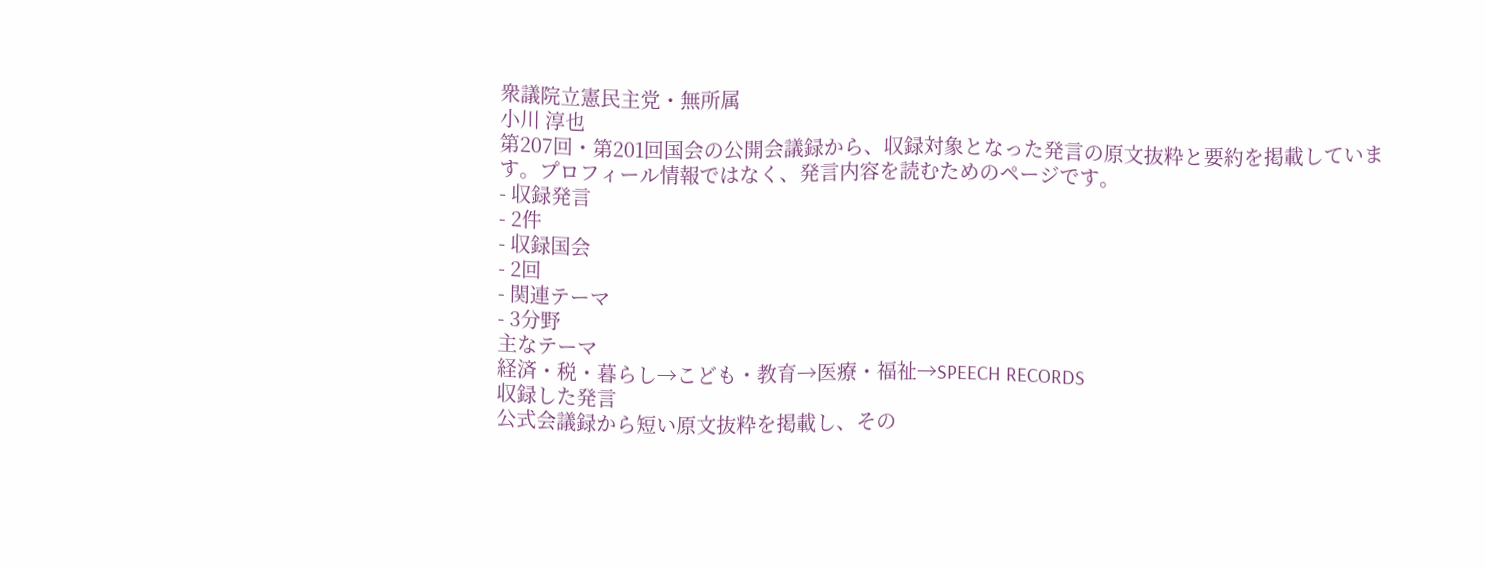衆議院立憲民主党・無所属
小川 淳也
第207回・第201回国会の公開会議録から、収録対象となった発言の原文抜粋と要約を掲載しています。プロフィール情報ではなく、発言内容を読むためのページです。
- 収録発言
- 2件
- 収録国会
- 2回
- 関連テーマ
- 3分野
主なテーマ
経済・税・暮らし→こども・教育→医療・福祉→SPEECH RECORDS
収録した発言
公式会議録から短い原文抜粋を掲載し、その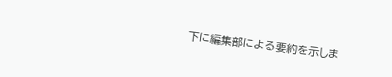下に編集部による要約を示しま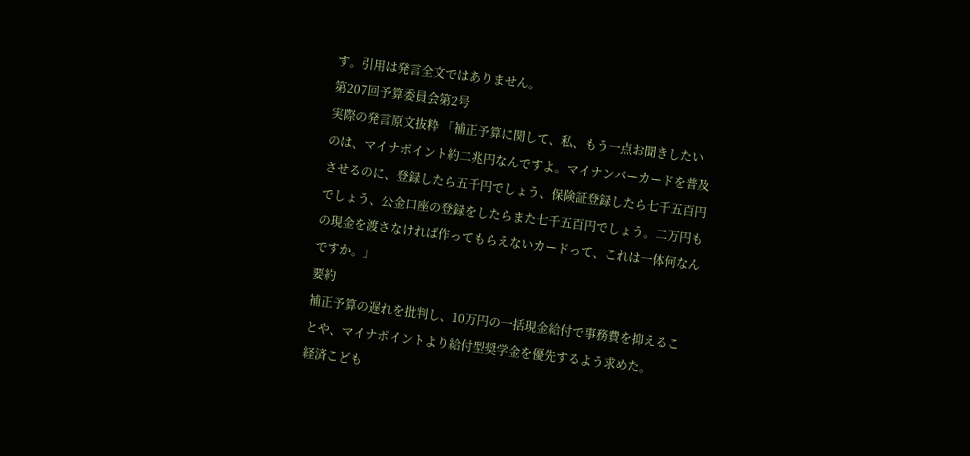す。引用は発言全文ではありません。
第207回予算委員会第2号
実際の発言原文抜粋 「補正予算に関して、私、もう一点お聞きしたいのは、マイナポイント約二兆円なんですよ。マイナンバーカードを普及させるのに、登録したら五千円でしょう、保険証登録したら七千五百円でしょう、公金口座の登録をしたらまた七千五百円でしょう。二万円もの現金を渡さなければ作ってもらえないカードって、これは一体何なんですか。」
要約
補正予算の遅れを批判し、10万円の一括現金給付で事務費を抑えることや、マイナポイントより給付型奨学金を優先するよう求めた。
経済こども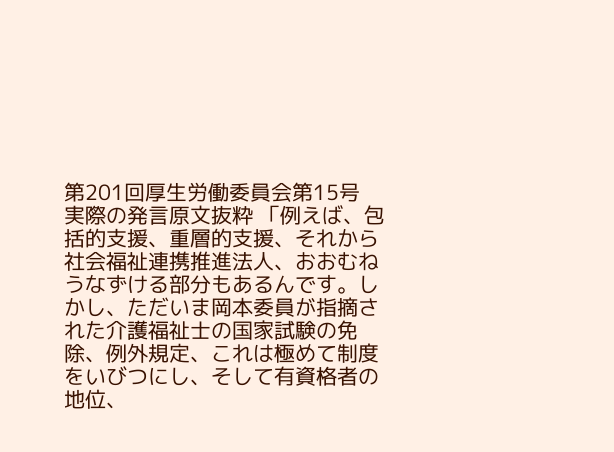第201回厚生労働委員会第15号
実際の発言原文抜粋 「例えば、包括的支援、重層的支援、それから社会福祉連携推進法人、おおむねうなずける部分もあるんです。しかし、ただいま岡本委員が指摘された介護福祉士の国家試験の免除、例外規定、これは極めて制度をいびつにし、そして有資格者の地位、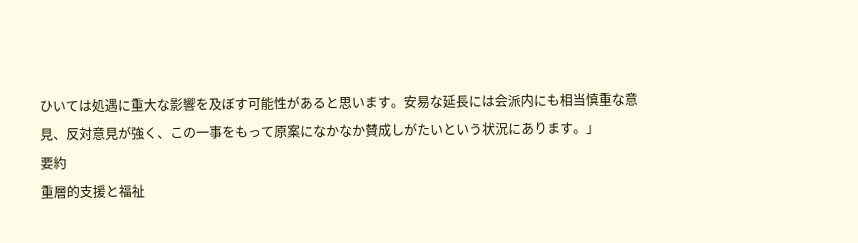ひいては処遇に重大な影響を及ぼす可能性があると思います。安易な延長には会派内にも相当慎重な意見、反対意見が強く、この一事をもって原案になかなか賛成しがたいという状況にあります。」
要約
重層的支援と福祉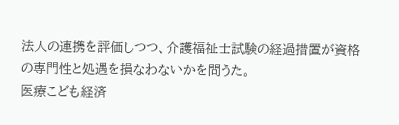法人の連携を評価しつつ、介護福祉士試験の経過措置が資格の専門性と処遇を損なわないかを問うた。
医療こども経済